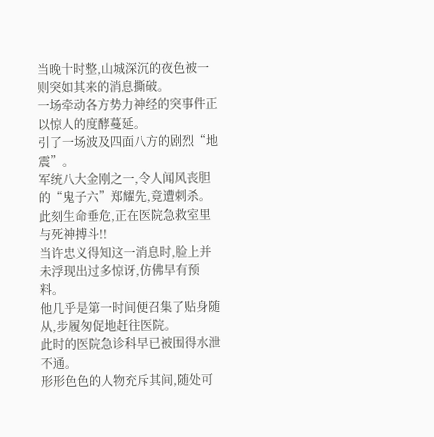当晚十时整,山城深沉的夜色被一则突如其来的消息撕破。
一场牵动各方势力神经的突事件正以惊人的度酵蔓延。
引了一场波及四面八方的剧烈“地震”。
军统八大金刚之一,令人闻风丧胆的“鬼子六”郑耀先,竟遭刺杀。
此刻生命垂危,正在医院急救室里与死神搏斗!!
当许忠义得知这一消息时,脸上并未浮现出过多惊讶,仿佛早有预料。
他几乎是第一时间便召集了贴身随从,步履匆促地赶往医院。
此时的医院急诊科早已被围得水泄不通。
形形色色的人物充斥其间,随处可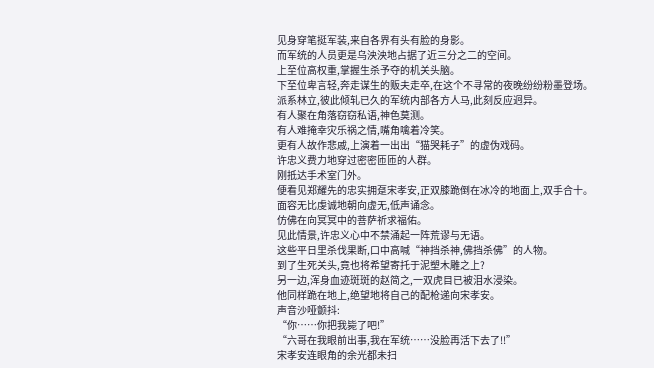见身穿笔挺军装,来自各界有头有脸的身影。
而军统的人员更是乌泱泱地占据了近三分之二的空间。
上至位高权重,掌握生杀予夺的机关头脑。
下至位卑言轻,奔走谋生的贩夫走卒,在这个不寻常的夜晚纷纷粉墨登场。
派系林立,彼此倾轧已久的军统内部各方人马,此刻反应迥异。
有人聚在角落窃窃私语,神色莫测。
有人难掩幸灾乐祸之情,嘴角噙着冷笑。
更有人故作悲戚,上演着一出出“猫哭耗子”的虚伪戏码。
许忠义费力地穿过密密匝匝的人群。
刚抵达手术室门外。
便看见郑耀先的忠实拥趸宋孝安,正双膝跪倒在冰冷的地面上,双手合十。
面容无比虔诚地朝向虚无,低声诵念。
仿佛在向冥冥中的菩萨祈求福佑。
见此情景,许忠义心中不禁涌起一阵荒谬与无语。
这些平日里杀伐果断,口中高喊“神挡杀神,佛挡杀佛”的人物。
到了生死关头,竟也将希望寄托于泥塑木雕之上?
另一边,浑身血迹斑斑的赵简之,一双虎目已被泪水浸染。
他同样跪在地上,绝望地将自己的配枪递向宋孝安。
声音沙哑颤抖:
“你……你把我毙了吧!”
“六哥在我眼前出事,我在军统……没脸再活下去了!!”
宋孝安连眼角的余光都未扫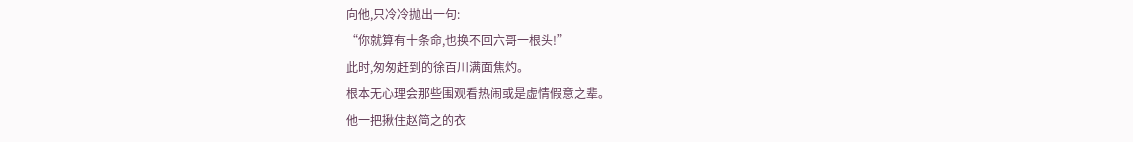向他,只冷冷抛出一句:
“你就算有十条命,也换不回六哥一根头!”
此时,匆匆赶到的徐百川满面焦灼。
根本无心理会那些围观看热闹或是虚情假意之辈。
他一把揪住赵简之的衣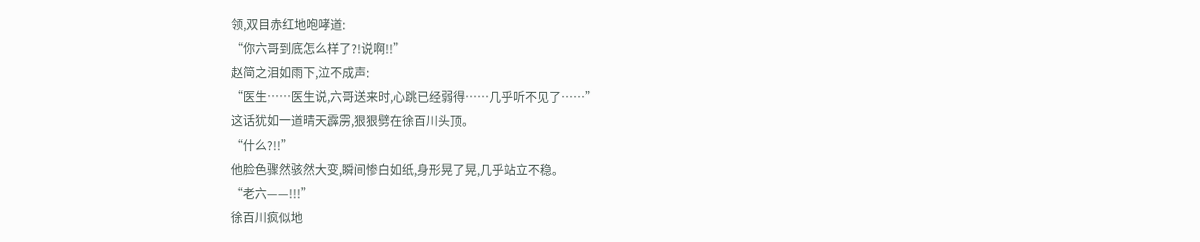领,双目赤红地咆哮道:
“你六哥到底怎么样了?!说啊!!”
赵简之泪如雨下,泣不成声:
“医生……医生说,六哥送来时,心跳已经弱得……几乎听不见了……”
这话犹如一道晴天霹雳,狠狠劈在徐百川头顶。
“什么?!!”
他脸色骤然骇然大变,瞬间惨白如纸,身形晃了晃,几乎站立不稳。
“老六——!!!”
徐百川疯似地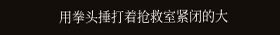用拳头捶打着抢救室紧闭的大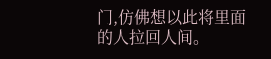门,仿佛想以此将里面的人拉回人间。